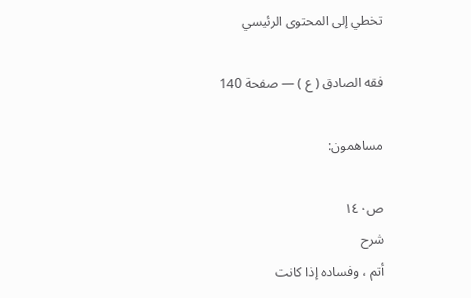تخطي إلى المحتوى الرئيسي

فقه الصادق ( ع ) — صفحة 140

مساهمون:

ص١٤٠
شرح
أتم ، وفساده إذا كانت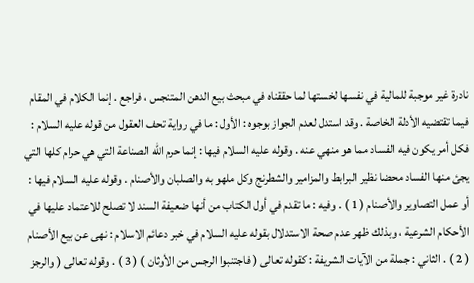نادرة غير موجبة للمالية في نفسها لخستها لما حققناه في مبحث بيع الدهن المتنجس ، فراجع . إنما الكلام في المقام فيما تقتضيه الأدلة الخاصة . وقد استدل لعدم الجواز بوجوه : الأول : ما في رواية تحف العقول من قوله عليه السلام : فكل أمر يكون فيه الفساد مما هو منهي عنه . وقوله عليه السلام فيها : إنما حرم الله الصناعة التي هي حرام كلها التي يجئ منها الفساد محضا نظير البرابط والمزامير والشطرنج وكل ملهو به والصلبان والأصنام . وقوله عليه السلام فيها : أو عمل التصاوير والأصنام ( 1 ) . وفيه : ما تقدم في أول الكتاب من أنها ضعيفة السند لا تصلح للاعتماد عليها في الأحكام الشرعية ، وبذلك ظهر عدم صحة الاستدلال بقوله عليه السلام في خبر دعائم الاسلام : نهى عن بيع الأصنام ( 2 ) . الثاني : جملة من الآيات الشريفة : كقوله تعالى ( فاجتنبوا الرجس من الأوثان ) ( 3 ) . وقوله تعالى ( والرجز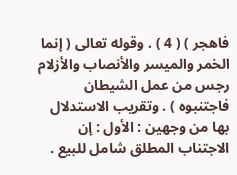فاهجر ) ( 4 ) . وقوله تعالى ( إنما الخمر والميسر والأنصاب والأزلام رجس من عمل الشيطان فاجتنبوه ) . وتقريب الاستدلال بها من وجهين : الأول : إن الاجتناب المطلق شامل للبيع .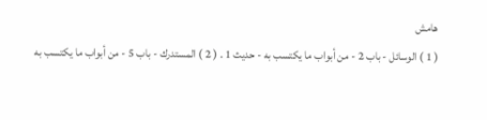هامش
( 1 ) الوسائل - باب 2 - من أبواب ما يكتسب به - حديث 1 . ( 2 ) المستدرك - باب 5 - من أبواب ما يكتسب به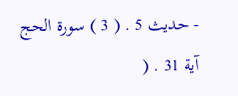- حديث 5 . ( 3 ) سورة الحج آية 31 . (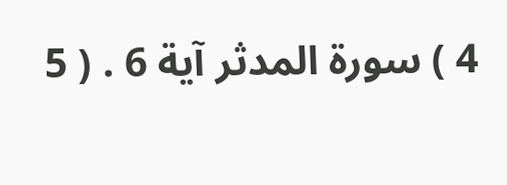4 ) سورة المدثر آية 6 . ( 5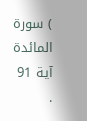) سورة المائدة آية 91 .